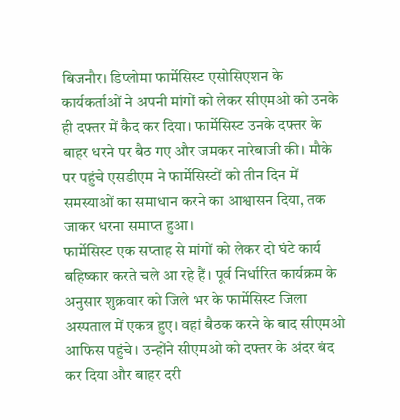बिजनौर। डिप्लोमा फार्मेसिस्ट एसोसिएशन के कार्यकर्ताओं ने अपनी मांगों को लेकर सीएमओ को उनके ही दफ्तर में कैद कर दिया। फार्मेसिस्ट उनके दफ्तर के बाहर धरने पर बैठ गए और जमकर नारेबाजी की। मौके पर पहुंचे एसडीएम ने फार्मेसिस्टों को तीन दिन में समस्याओं का समाधान करने का आश्वासन दिया, तक जाकर धरना समाप्त हुआ।
फार्मेसिस्ट एक सप्ताह से मांगों को लेकर दो घंटे कार्य बहिष्कार करते चले आ रहे हैं। पूर्व निर्धारित कार्यक्रम के अनुसार शुक्रवार को जिले भर के फार्मेसिस्ट जिला अस्पताल में एकत्र हुए। वहां बैठक करने के बाद सीएमओ आफिस पहुंचे। उन्होंने सीएमओ को दफ्तर के अंदर बंद कर दिया और बाहर दरी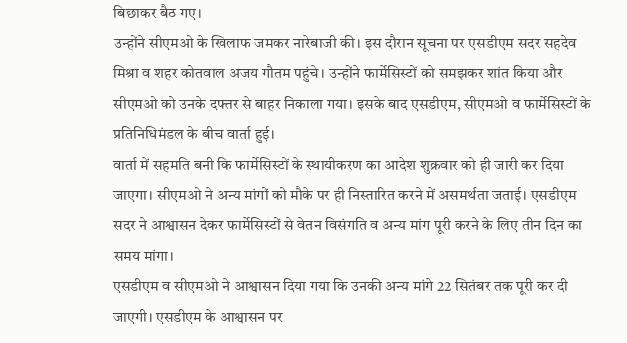बिछाकर बैठ गए।
उन्होंने सीएमओ के खिलाफ जमकर नारेबाजी की। इस दौरान सूचना पर एसडीएम सदर सहदेव मिश्रा व शहर कोतवाल अजय गौतम पहुंचे। उन्होंने फार्मेसिस्टों को समझकर शांत किया और सीएमओ को उनके दफ्तर से बाहर निकाला गया। इसके बाद एसडीएम, सीएमओ व फार्मेसिस्टों के प्रतिनिधिमंडल के बीच वार्ता हुई।
वार्ता में सहमति बनी कि फार्मेसिस्टों के स्थायीकरण का आदेश शुक्रवार को ही जारी कर दिया जाएगा। सीएमओ ने अन्य मांगों को मौके पर ही निस्तारित करने में असमर्थता जताई। एसडीएम सदर ने आश्वासन देकर फार्मेसिस्टों से वेतन विसंगति व अन्य मांग पूरी करने के लिए तीन दिन का समय मांगा।
एसडीएम व सीएमओ ने आश्वासन दिया गया कि उनकी अन्य मांगे 22 सितंबर तक पूरी कर दी जाएगी। एसडीएम के आश्वासन पर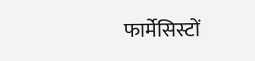फार्मेसिस्टों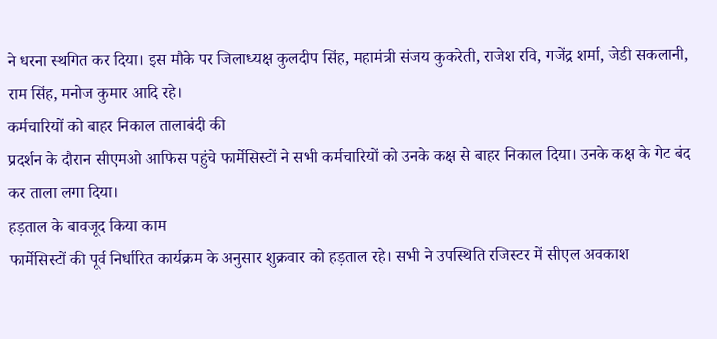ने धरना स्थगित कर दिया। इस मौके पर जिलाध्यक्ष कुलदीप सिंह, महामंत्री संजय कुकरेती, राजेश रवि, गजेंद्र शर्मा, जेडी सकलानी, राम सिंह, मनोज कुमार आदि रहे।
कर्मचारियों को बाहर निकाल तालाबंदी की
प्रदर्शन के दौरान सीएमओ आफिस पहुंचे फार्मेसिस्टों ने सभी कर्मचारियों को उनके कक्ष से बाहर निकाल दिया। उनके कक्ष के गेट बंद कर ताला लगा दिया।
हड़ताल के बावजूद किया काम
फार्मेसिस्टों की पूर्व निर्धारित कार्यक्रम के अनुसार शुक्रवार को हड़ताल रहे। सभी ने उपस्थिति रजिस्टर में सीएल अवकाश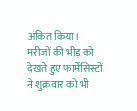अंकित किया। मरीजों की भीड़ को देखते हुए फार्मेसिस्टों ने शुक्रवार को भी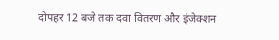दोपहर 12 बजे तक दवा वितरण और इंजेक्शन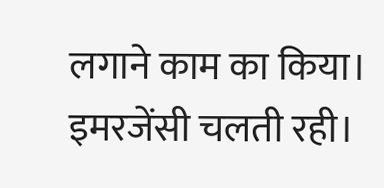लगाने काम का किया। इमरजेंसी चलती रही।